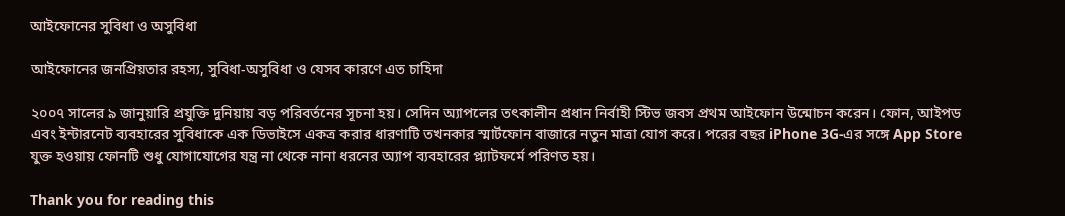আইফোনের সুবিধা ও অসুবিধা

আইফোনের জনপ্রিয়তার রহস্য, সুবিধা-অসুবিধা ও যেসব কারণে এত চাহিদা

২০০৭ সালের ৯ জানুয়ারি প্রযুক্তি দুনিয়ায় বড় পরিবর্তনের সূচনা হয়। সেদিন অ্যাপলের তৎকালীন প্রধান নির্বাহী স্টিভ জবস প্রথম আইফোন উন্মোচন করেন। ফোন, আইপড এবং ইন্টারনেট ব্যবহারের সুবিধাকে এক ডিভাইসে একত্র করার ধারণাটি তখনকার স্মার্টফোন বাজারে নতুন মাত্রা যোগ করে। পরের বছর iPhone 3G-এর সঙ্গে App Store যুক্ত হওয়ায় ফোনটি শুধু যোগাযোগের যন্ত্র না থেকে নানা ধরনের অ্যাপ ব্যবহারের প্ল্যাটফর্মে পরিণত হয়।

Thank you for reading this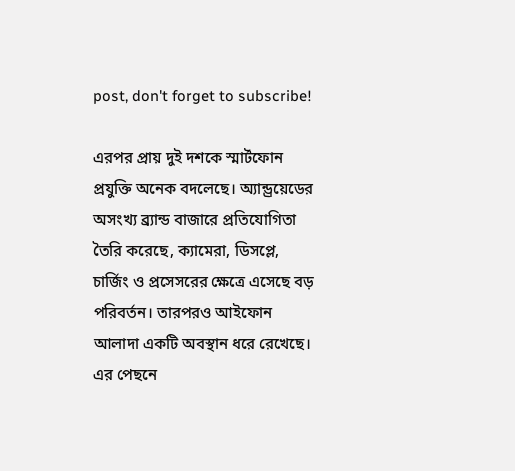post, don't forget to subscribe!

এরপর প্রায় দুই দশকে স্মার্টফোন প্রযুক্তি অনেক বদলেছে। অ্যান্ড্রয়েডের অসংখ্য ব্র্যান্ড বাজারে প্রতিযোগিতা তৈরি করেছে, ক্যামেরা, ডিসপ্লে, চার্জিং ও প্রসেসরের ক্ষেত্রে এসেছে বড় পরিবর্তন। তারপরও আইফোন আলাদা একটি অবস্থান ধরে রেখেছে। এর পেছনে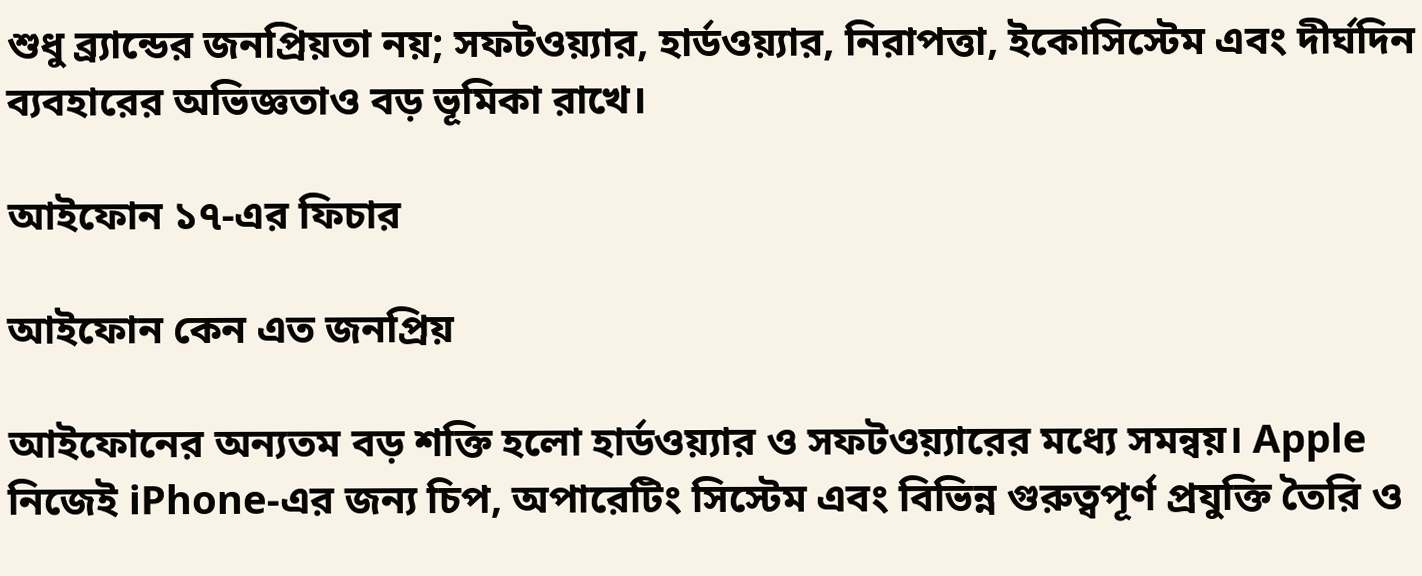শুধু ব্র্যান্ডের জনপ্রিয়তা নয়; সফটওয়্যার, হার্ডওয়্যার, নিরাপত্তা, ইকোসিস্টেম এবং দীর্ঘদিন ব্যবহারের অভিজ্ঞতাও বড় ভূমিকা রাখে।

আইফোন ১৭-এর ফিচার

আইফোন কেন এত জনপ্রিয়

আইফোনের অন্যতম বড় শক্তি হলো হার্ডওয়্যার ও সফটওয়্যারের মধ্যে সমন্বয়। Apple নিজেই iPhone-এর জন্য চিপ, অপারেটিং সিস্টেম এবং বিভিন্ন গুরুত্বপূর্ণ প্রযুক্তি তৈরি ও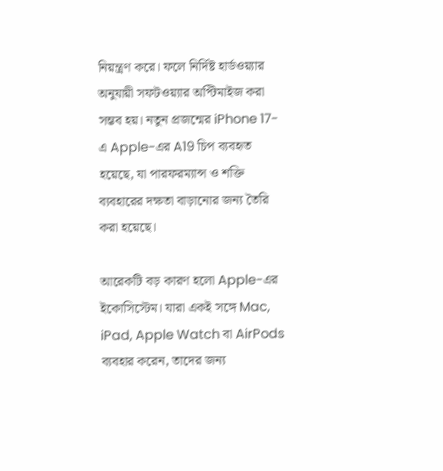নিয়ন্ত্রণ করে। ফলে নির্দিষ্ট হার্ডওয়্যার অনুযায়ী সফটওয়্যার অপ্টিমাইজ করা সম্ভব হয়। নতুন প্রজন্মের iPhone 17-এ Apple-এর A19 চিপ ব্যবহৃত হয়েছে, যা পারফরম্যান্স ও শক্তি ব্যবহারের দক্ষতা বাড়ানোর জন্য তৈরি করা হয়েছে।

আরেকটি বড় কারণ হলো Apple-এর ইকোসিস্টেম। যারা একই সঙ্গে Mac, iPad, Apple Watch বা AirPods ব্যবহার করেন, তাদের জন্য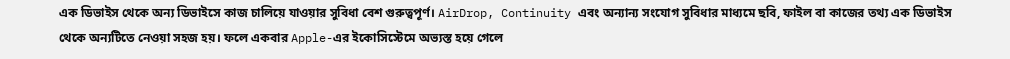এক ডিভাইস থেকে অন্য ডিভাইসে কাজ চালিয়ে যাওয়ার সুবিধা বেশ গুরুত্বপূর্ণ। AirDrop, Continuity এবং অন্যান্য সংযোগ সুবিধার মাধ্যমে ছবি, ফাইল বা কাজের তথ্য এক ডিভাইস থেকে অন্যটিতে নেওয়া সহজ হয়। ফলে একবার Apple-এর ইকোসিস্টেমে অভ্যস্ত হয়ে গেলে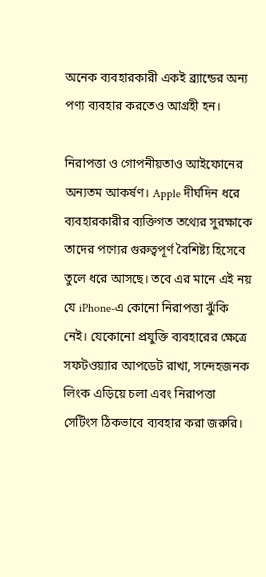অনেক ব্যবহারকারী একই ব্র্যান্ডের অন্য পণ্য ব্যবহার করতেও আগ্রহী হন।

নিরাপত্তা ও গোপনীয়তাও আইফোনের অন্যতম আকর্ষণ। Apple দীর্ঘদিন ধরে ব্যবহারকারীর ব্যক্তিগত তথ্যের সুরক্ষাকে তাদের পণ্যের গুরুত্বপূর্ণ বৈশিষ্ট্য হিসেবে তুলে ধরে আসছে। তবে এর মানে এই নয় যে iPhone-এ কোনো নিরাপত্তা ঝুঁকি নেই। যেকোনো প্রযুক্তি ব্যবহারের ক্ষেত্রে সফটওয়্যার আপডেট রাখা, সন্দেহজনক লিংক এড়িয়ে চলা এবং নিরাপত্তা সেটিংস ঠিকভাবে ব্যবহার করা জরুরি।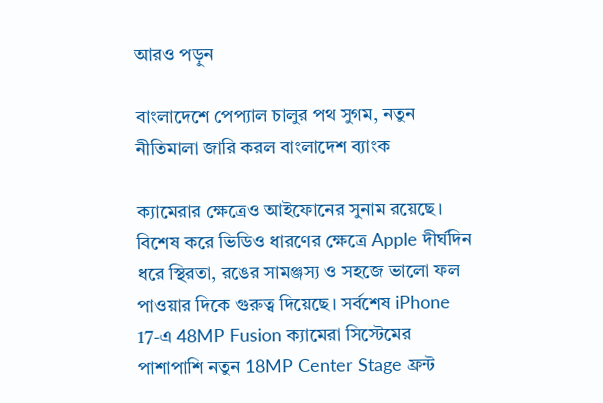আরও পড়ুন

বাংলাদেশে পেপ্যাল চালুর পথ সুগম, নতুন নীতিমালা জারি করল বাংলাদেশ ব্যাংক

ক্যামেরার ক্ষেত্রেও আইফোনের সুনাম রয়েছে। বিশেষ করে ভিডিও ধারণের ক্ষেত্রে Apple দীর্ঘদিন ধরে স্থিরতা, রঙের সামঞ্জস্য ও সহজে ভালো ফল পাওয়ার দিকে গুরুত্ব দিয়েছে। সর্বশেষ iPhone 17-এ 48MP Fusion ক্যামেরা সিস্টেমের পাশাপাশি নতুন 18MP Center Stage ফ্রন্ট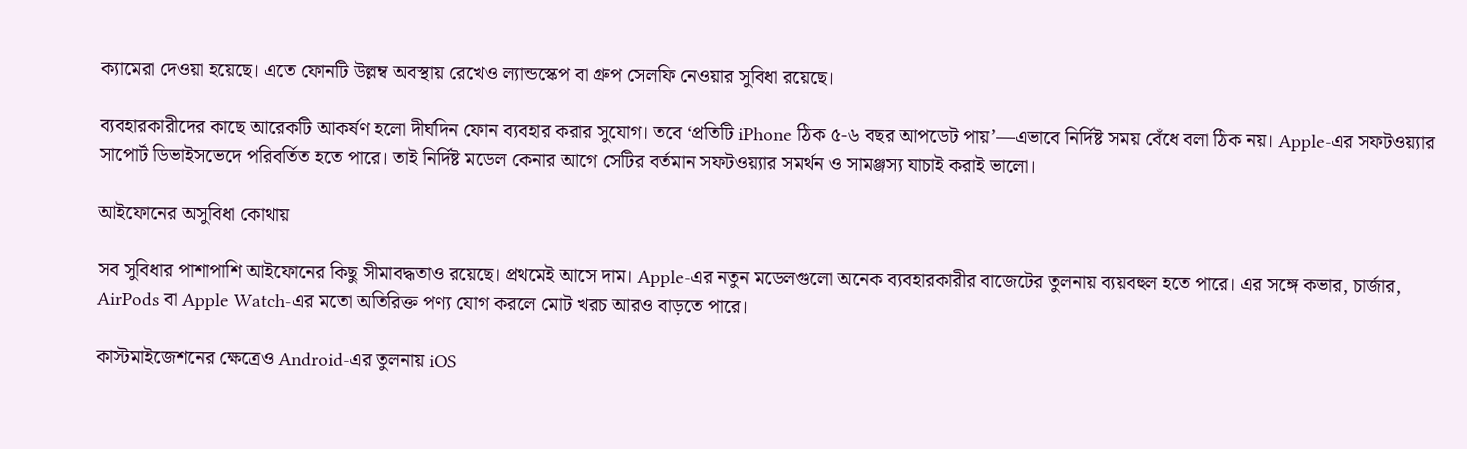ক্যামেরা দেওয়া হয়েছে। এতে ফোনটি উল্লম্ব অবস্থায় রেখেও ল্যান্ডস্কেপ বা গ্রুপ সেলফি নেওয়ার সুবিধা রয়েছে।

ব্যবহারকারীদের কাছে আরেকটি আকর্ষণ হলো দীর্ঘদিন ফোন ব্যবহার করার সুযোগ। তবে ‘প্রতিটি iPhone ঠিক ৫-৬ বছর আপডেট পায়’—এভাবে নির্দিষ্ট সময় বেঁধে বলা ঠিক নয়। Apple-এর সফটওয়্যার সাপোর্ট ডিভাইসভেদে পরিবর্তিত হতে পারে। তাই নির্দিষ্ট মডেল কেনার আগে সেটির বর্তমান সফটওয়্যার সমর্থন ও সামঞ্জস্য যাচাই করাই ভালো।

আইফোনের অসুবিধা কোথায়

সব সুবিধার পাশাপাশি আইফোনের কিছু সীমাবদ্ধতাও রয়েছে। প্রথমেই আসে দাম। Apple-এর নতুন মডেলগুলো অনেক ব্যবহারকারীর বাজেটের তুলনায় ব্যয়বহুল হতে পারে। এর সঙ্গে কভার, চার্জার, AirPods বা Apple Watch-এর মতো অতিরিক্ত পণ্য যোগ করলে মোট খরচ আরও বাড়তে পারে।

কাস্টমাইজেশনের ক্ষেত্রেও Android-এর তুলনায় iOS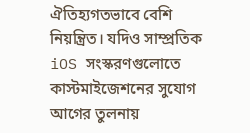ঐতিহ্যগতভাবে বেশি নিয়ন্ত্রিত। যদিও সাম্প্রতিক iOS সংস্করণগুলোতে কাস্টমাইজেশনের সুযোগ আগের তুলনায়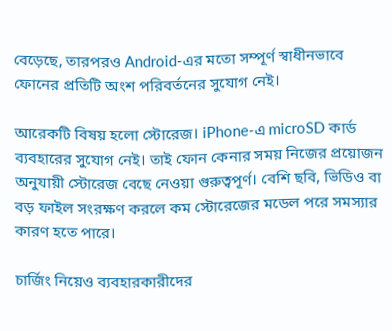বেড়েছে, তারপরও Android-এর মতো সম্পূর্ণ স্বাধীনভাবে ফোনের প্রতিটি অংশ পরিবর্তনের সুযোগ নেই।

আরেকটি বিষয় হলো স্টোরেজ। iPhone-এ microSD কার্ড ব্যবহারের সুযোগ নেই। তাই ফোন কেনার সময় নিজের প্রয়োজন অনুযায়ী স্টোরেজ বেছে নেওয়া গুরুত্বপূর্ণ। বেশি ছবি, ভিডিও বা বড় ফাইল সংরক্ষণ করলে কম স্টোরেজের মডেল পরে সমস্যার কারণ হতে পারে।

চার্জিং নিয়েও ব্যবহারকারীদের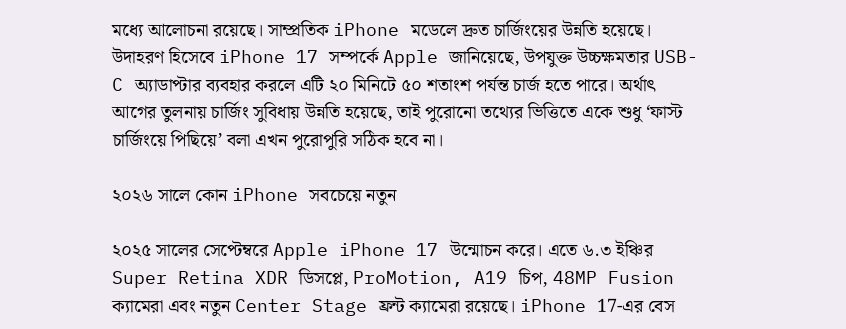মধ্যে আলোচনা রয়েছে। সাম্প্রতিক iPhone মডেলে দ্রুত চার্জিংয়ের উন্নতি হয়েছে। উদাহরণ হিসেবে iPhone 17 সম্পর্কে Apple জানিয়েছে, উপযুক্ত উচ্চক্ষমতার USB-C অ্যাডাপ্টার ব্যবহার করলে এটি ২০ মিনিটে ৫০ শতাংশ পর্যন্ত চার্জ হতে পারে। অর্থাৎ আগের তুলনায় চার্জিং সুবিধায় উন্নতি হয়েছে, তাই পুরোনো তথ্যের ভিত্তিতে একে শুধু ‘ফাস্ট চার্জিংয়ে পিছিয়ে’ বলা এখন পুরোপুরি সঠিক হবে না।

২০২৬ সালে কোন iPhone সবচেয়ে নতুন

২০২৫ সালের সেপ্টেম্বরে Apple iPhone 17 উন্মোচন করে। এতে ৬.৩ ইঞ্চির Super Retina XDR ডিসপ্লে, ProMotion, A19 চিপ, 48MP Fusion ক্যামেরা এবং নতুন Center Stage ফ্রন্ট ক্যামেরা রয়েছে। iPhone 17-এর বেস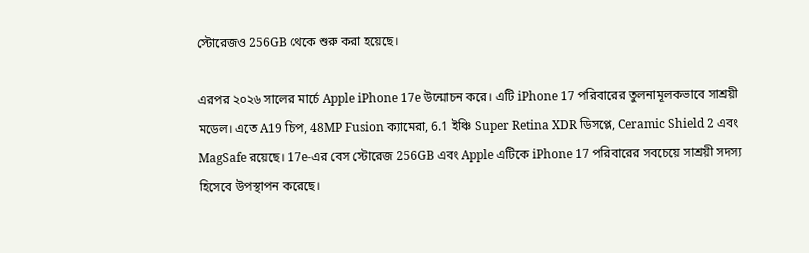স্টোরেজও 256GB থেকে শুরু করা হয়েছে।

এরপর ২০২৬ সালের মার্চে Apple iPhone 17e উন্মোচন করে। এটি iPhone 17 পরিবারের তুলনামূলকভাবে সাশ্রয়ী মডেল। এতে A19 চিপ, 48MP Fusion ক্যামেরা, 6.1 ইঞ্চি Super Retina XDR ডিসপ্লে, Ceramic Shield 2 এবং MagSafe রয়েছে। 17e-এর বেস স্টোরেজ 256GB এবং Apple এটিকে iPhone 17 পরিবারের সবচেয়ে সাশ্রয়ী সদস্য হিসেবে উপস্থাপন করেছে।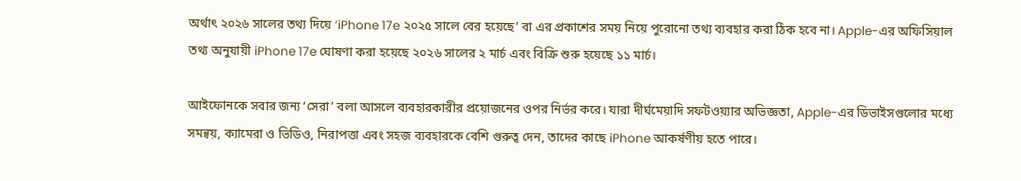অর্থাৎ ২০২৬ সালের তথ্য দিয়ে ‘iPhone 17e ২০২৫ সালে বের হয়েছে’ বা এর প্রকাশের সময় নিয়ে পুরোনো তথ্য ব্যবহার করা ঠিক হবে না। Apple-এর অফিসিয়াল তথ্য অনুযায়ী iPhone 17e ঘোষণা করা হয়েছে ২০২৬ সালের ২ মার্চ এবং বিক্রি শুরু হয়েছে ১১ মার্চ।

আইফোনকে সবার জন্য ‘সেরা’ বলা আসলে ব্যবহারকারীর প্রয়োজনের ওপর নির্ভর করে। যারা দীর্ঘমেয়াদি সফটওয়্যার অভিজ্ঞতা, Apple-এর ডিভাইসগুলোর মধ্যে সমন্বয়, ক্যামেরা ও ভিডিও, নিরাপত্তা এবং সহজ ব্যবহারকে বেশি গুরুত্ব দেন, তাদের কাছে iPhone আকর্ষণীয় হতে পারে।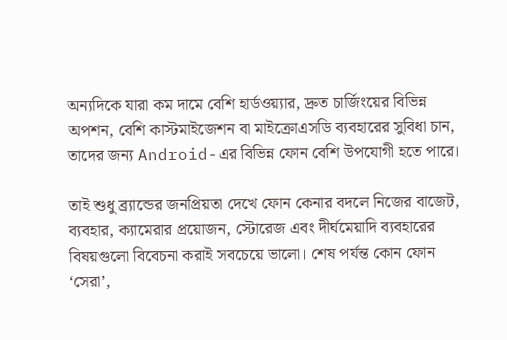অন্যদিকে যারা কম দামে বেশি হার্ডওয়্যার, দ্রুত চার্জিংয়ের বিভিন্ন অপশন, বেশি কাস্টমাইজেশন বা মাইক্রোএসডি ব্যবহারের সুবিধা চান, তাদের জন্য Android-এর বিভিন্ন ফোন বেশি উপযোগী হতে পারে।

তাই শুধু ব্র্যান্ডের জনপ্রিয়তা দেখে ফোন কেনার বদলে নিজের বাজেট, ব্যবহার, ক্যামেরার প্রয়োজন, স্টোরেজ এবং দীর্ঘমেয়াদি ব্যবহারের বিষয়গুলো বিবেচনা করাই সবচেয়ে ভালো। শেষ পর্যন্ত কোন ফোন ‘সেরা’,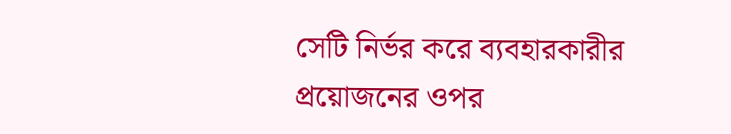সেটি নির্ভর করে ব্যবহারকারীর প্রয়োজনের ওপর